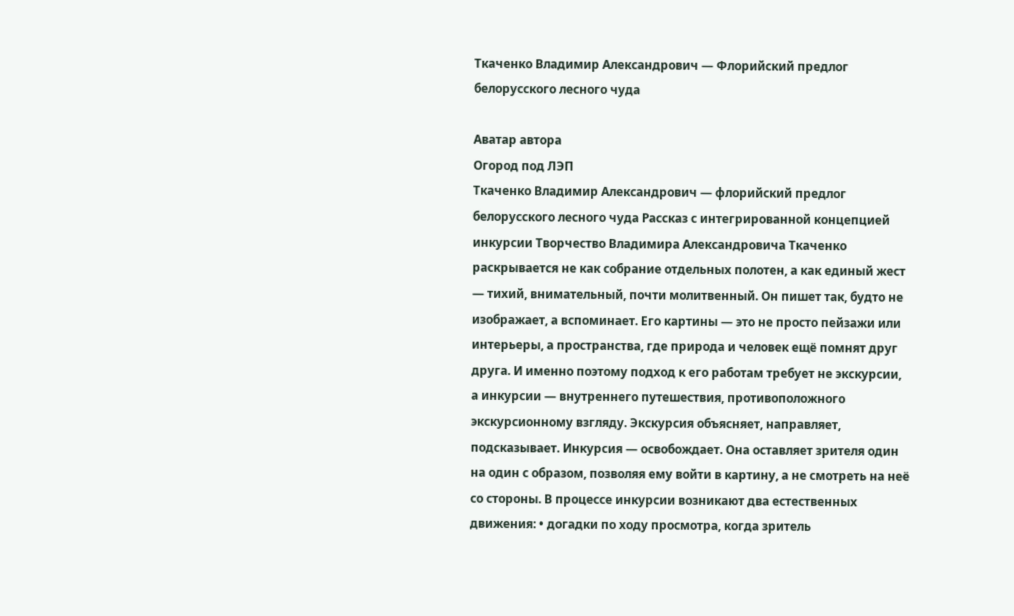Ткаченко Владимир Александрович — Флорийский предлог белорусского лесного чуда

Аватар автора
Огород под ЛЭП
Ткаченко Владимир Александрович — флорийский предлог белорусского лесного чуда Рассказ с интегрированной концепцией инкурсии Творчество Владимира Александровича Ткаченко раскрывается не как собрание отдельных полотен, а как единый жест — тихий, внимательный, почти молитвенный. Он пишет так, будто не изображает, а вспоминает. Его картины — это не просто пейзажи или интерьеры, а пространства, где природа и человек ещё помнят друг друга. И именно поэтому подход к его работам требует не экскурсии, а инкурсии — внутреннего путешествия, противоположного экскурсионному взгляду. Экскурсия объясняет, направляет, подсказывает. Инкурсия — освобождает. Она оставляет зрителя один на один с образом, позволяя ему войти в картину, а не смотреть на неё со стороны. В процессе инкурсии возникают два естественных движения: • догадки по ходу просмотра, когда зритель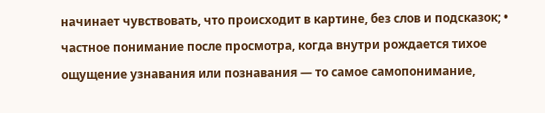начинает чувствовать, что происходит в картине, без слов и подсказок; • частное понимание после просмотра, когда внутри рождается тихое ощущение узнавания или познавания — то самое самопонимание,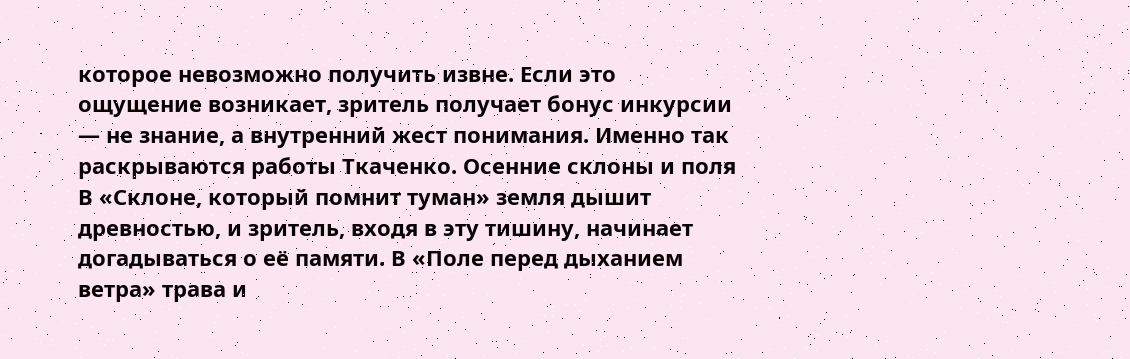которое невозможно получить извне. Если это ощущение возникает, зритель получает бонус инкурсии — не знание, а внутренний жест понимания. Именно так раскрываются работы Ткаченко. Осенние склоны и поля В «Склоне, который помнит туман» земля дышит древностью, и зритель, входя в эту тишину, начинает догадываться о её памяти. В «Поле перед дыханием ветра» трава и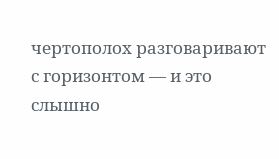чертополох разговаривают с горизонтом — и это слышно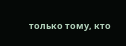только тому, кто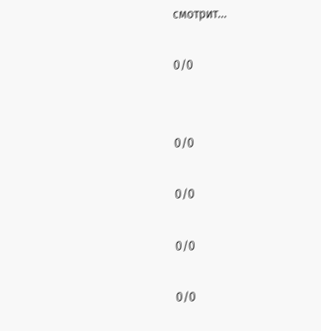смотрит...

0/0


0/0

0/0

0/0

0/0